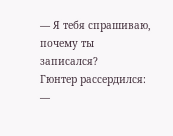— Я тебя спрашиваю, почему ты записался?
Гюнтер рассердился:
—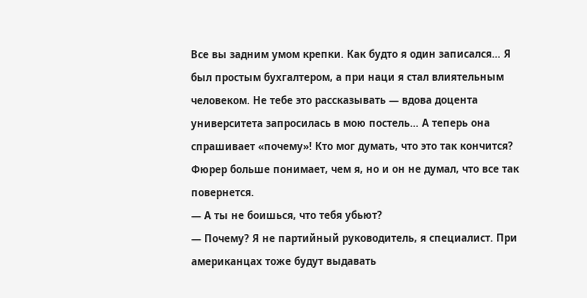Все вы задним умом крепки. Как будто я один записался… Я был простым бухгалтером, а при наци я стал влиятельным человеком. Не тебе это рассказывать — вдова доцента университета запросилась в мою постель… А теперь она спрашивает «почему»! Кто мог думать, что это так кончится? Фюрер больше понимает, чем я, но и он не думал, что все так повернется.
— А ты не боишься, что тебя убьют?
— Почему? Я не партийный руководитель, я специалист. При американцах тоже будут выдавать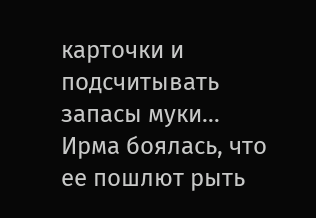карточки и подсчитывать запасы муки…
Ирма боялась, что ее пошлют рыть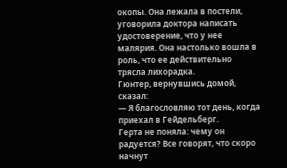окопы. Она лежала в постели, уговорила доктора написать удостоверение, что у нее малярия. Она настолько вошла в роль, что ее действительно трясла лихорадка.
Гюнтер, вернувшись домой, сказал:
— Я благословляю тот день, когда приехал в Гейдельберг.
Герта не поняла: чему он радуется? Все говорят, что скоро начнут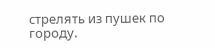стрелять из пушек по городу.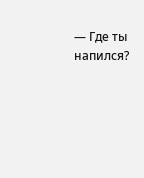— Где ты напился?